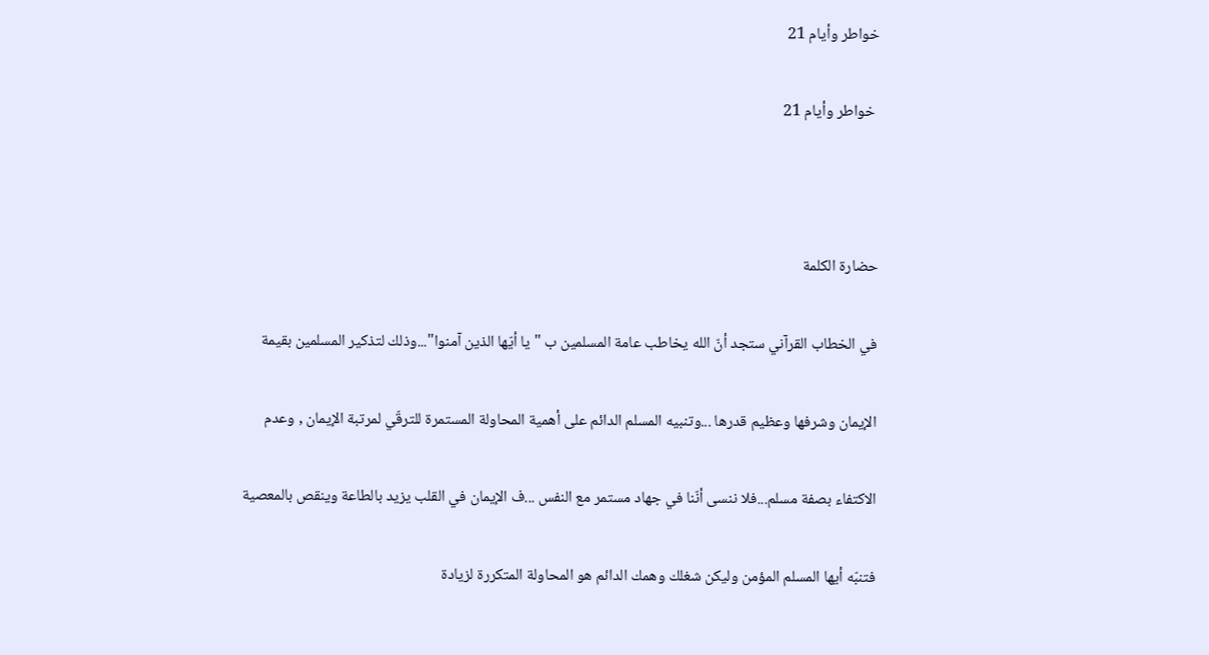خواطر وأيام 21

 خواطر وأيام 21



حضارة الكلمة

في الخطاب القرآني ستجد أنّ الله يخاطب عامة المسلمين ب "يا أيّها الذين آمنوا"...وذلك لتذكير المسلمين بقيمة

الإيمان وشرفها وعظيم قدرها ...وتنبيه المسلم الدائم على أهمية المحاولة المستمرة للترقّي لمرتبة الإيمان , وعدم

الاكتفاء بصفة مسلم...فلا ننسى أنّنا في جهاد مستمر مع النفس ...ف الإيمان في القلب يزيد بالطاعة وينقص بالمعصية

فتنبّه أيها المسلم المؤمن وليكن شغلك وهمك الدائم هو المحاولة المتكررة لزيادة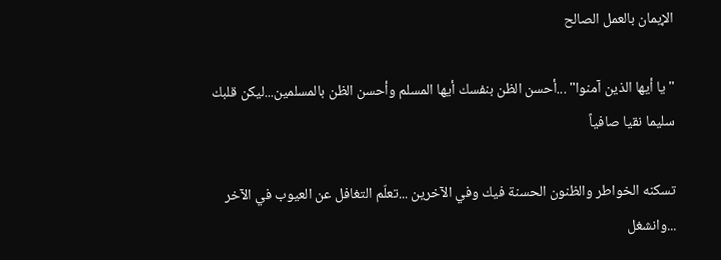الإيمان بالعمل الصالح

"يا أيها الذين آمنوا" ...أحسن الظن بنفسك أيها المسلم وأحسن الظن بالمسلمين...ليكن قلبك سليما نقيا صافياً

تسكنه الخواطر والظنون الحسنة فيك وفي الآخرين ...تعلّم التغافل عن العيوب في الآخر ...وانشغل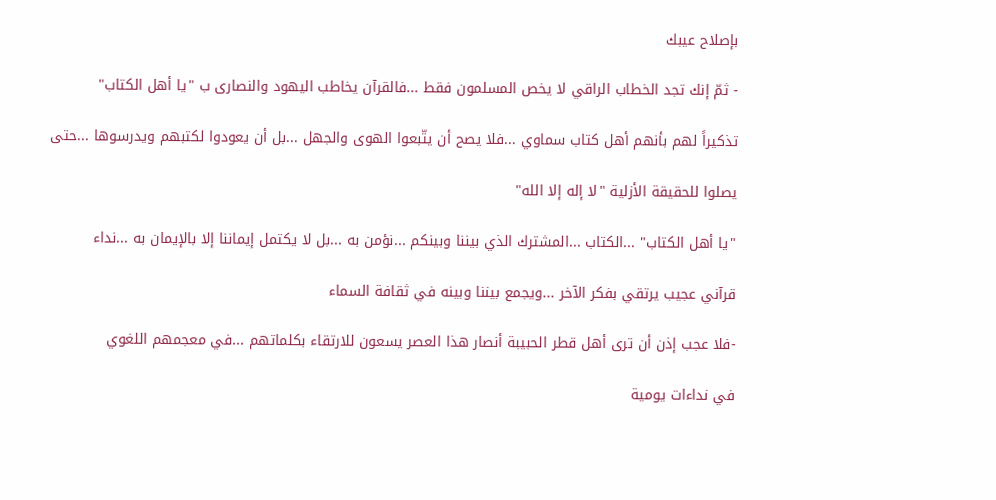بإصلاح عيبك

- ثمّ إنك تجد الخطاب الراقي لا يخص المسلمون فقط ...فالقرآن يخاطب اليهود والنصارى ب "يا أهل الكتاب"

تذكيراً لهم بأنهم أهل كتاب سماوي ...فلا يصح أن يتّبعوا الهوى والجهل ...بل أن يعودوا لكتبهم ويدرسوها ...حتى

يصلوا للحقيقة الأزلية "لا إله إلا الله"

"يا أهل الكتاب" ...الكتاب ...المشترك الذي بيننا وبينكم ...نؤمن به ...بل لا يكتمل إيماننا إلا بالإيمان به ...نداء

قرآني عجيب يرتقي بفكر الآخر ...ويجمع بيننا وبينه في ثقافة السماء

-فلا عجب إذن أن ترى أهل قطر الحبيبة أنصار هذا العصر يسعون للارتقاء بكلماتهم ...في معجمهم اللغوي

في نداءات يومية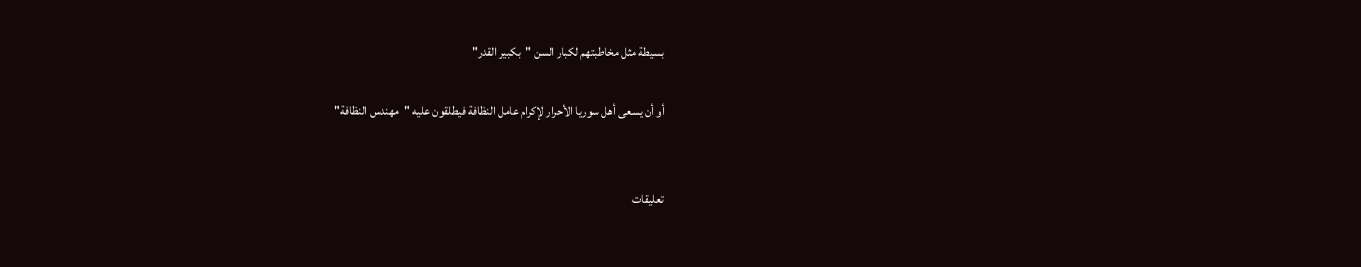بسيطة مثل مخاطبتهم لكبار السن "بكبير القدر"

أو أن يسعى أهل سوريا الأحرار لإكرام عامل النظافة فيطلقون عليه "مهندس النظافة"


تعليقات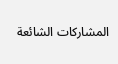المشاركات الشائعة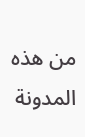من هذه المدونة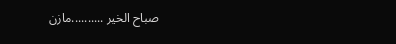صباح الخير ..........مازن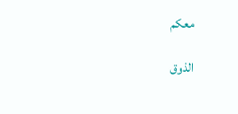معكم

الذوق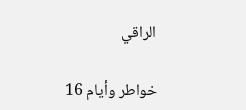الراقي

خواطر وأيام 16